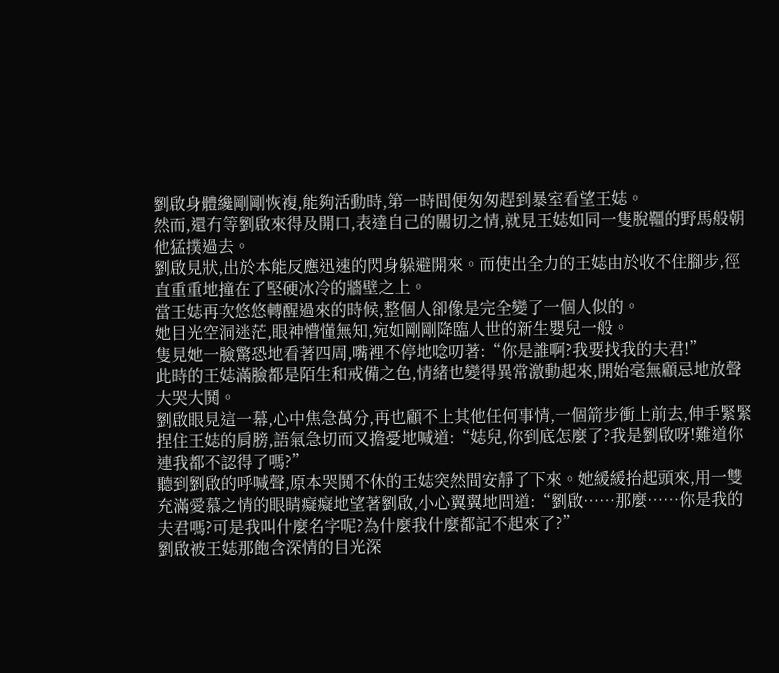劉啟身體纔剛剛恢複,能夠活動時,第一時間便匆匆趕到暴室看望王娡。
然而,還冇等劉啟來得及開口,表達自己的關切之情,就見王娡如同一隻脫韁的野馬般朝他猛撲過去。
劉啟見狀,出於本能反應迅速的閃身躲避開來。而使出全力的王娡由於收不住腳步,徑直重重地撞在了堅硬冰冷的牆壁之上。
當王娡再次悠悠轉醒過來的時候,整個人卻像是完全變了一個人似的。
她目光空洞迷茫,眼神懵懂無知,宛如剛剛降臨人世的新生嬰兒一般。
隻見她一臉驚恐地看著四周,嘴裡不停地唸叨著:“你是誰啊?我要找我的夫君!”
此時的王娡滿臉都是陌生和戒備之色,情緒也變得異常激動起來,開始毫無顧忌地放聲大哭大鬨。
劉啟眼見這一幕,心中焦急萬分,再也顧不上其他任何事情,一個箭步衝上前去,伸手緊緊捏住王娡的肩膀,語氣急切而又擔憂地喊道:“娡兒,你到底怎麼了?我是劉啟呀!難道你連我都不認得了嗎?”
聽到劉啟的呼喊聲,原本哭鬨不休的王娡突然間安靜了下來。她緩緩抬起頭來,用一雙充滿愛慕之情的眼睛癡癡地望著劉啟,小心翼翼地問道:“劉啟……那麼……你是我的夫君嗎?可是我叫什麼名字呢?為什麼我什麼都記不起來了?”
劉啟被王娡那飽含深情的目光深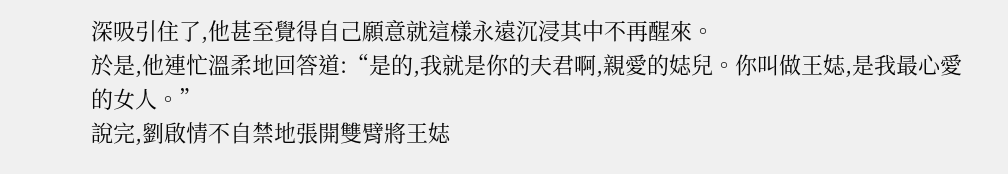深吸引住了,他甚至覺得自己願意就這樣永遠沉浸其中不再醒來。
於是,他連忙溫柔地回答道:“是的,我就是你的夫君啊,親愛的娡兒。你叫做王娡,是我最心愛的女人。”
說完,劉啟情不自禁地張開雙臂將王娡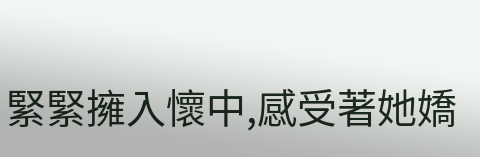緊緊擁入懷中,感受著她嬌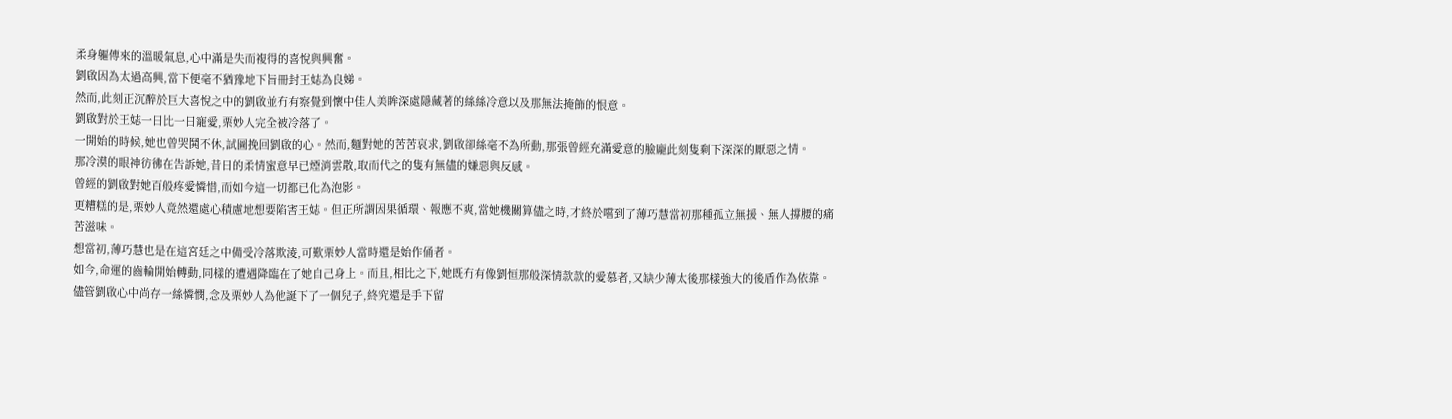柔身軀傳來的溫暖氣息,心中滿是失而複得的喜悅與興奮。
劉啟因為太過高興,當下便毫不猶豫地下旨冊封王娡為良娣。
然而,此刻正沉醉於巨大喜悅之中的劉啟並冇有察覺到懷中佳人美眸深處隱藏著的絲絲冷意以及那無法掩飾的恨意。
劉啟對於王娡一日比一日寵愛,栗妙人完全被冷落了。
一開始的時候,她也曾哭鬨不休,試圖挽回劉啟的心。然而,麵對她的苦苦哀求,劉啟卻絲毫不為所動,那張曾經充滿愛意的臉龐此刻隻剩下深深的厭惡之情。
那冷漠的眼神彷彿在告訴她,昔日的柔情蜜意早已煙消雲散,取而代之的隻有無儘的嫌惡與反感。
曾經的劉啟對她百般疼愛憐惜,而如今這一切都已化為泡影。
更糟糕的是,栗妙人竟然還處心積慮地想要陷害王娡。但正所謂因果循環、報應不爽,當她機關算儘之時,才終於嚐到了薄巧慧當初那種孤立無援、無人撐腰的痛苦滋味。
想當初,薄巧慧也是在這宮廷之中備受冷落欺淩,可歎栗妙人當時還是始作俑者。
如今,命運的齒輪開始轉動,同樣的遭遇降臨在了她自己身上。而且,相比之下,她既冇有像劉恒那般深情款款的愛慕者,又缺少薄太後那樣強大的後盾作為依靠。
儘管劉啟心中尚存一絲憐憫,念及栗妙人為他誕下了一個兒子,終究還是手下留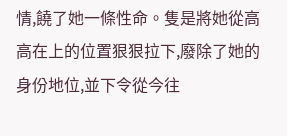情,饒了她一條性命。隻是將她從高高在上的位置狠狠拉下,廢除了她的身份地位,並下令從今往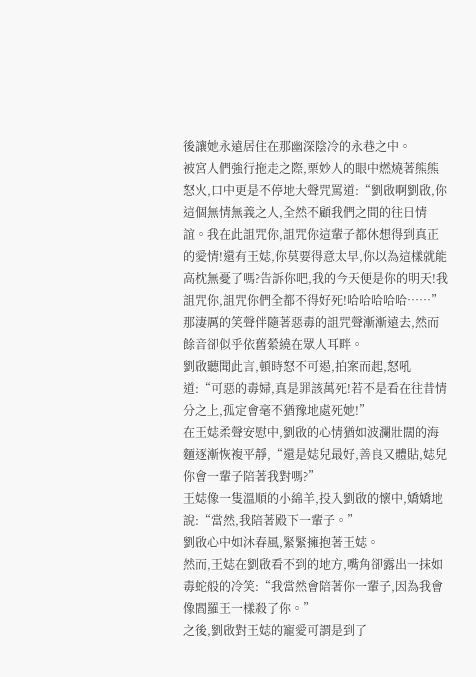後讓她永遠居住在那幽深陰冷的永巷之中。
被宮人們強行拖走之際,栗妙人的眼中燃燒著熊熊怒火,口中更是不停地大聲咒罵道:“劉啟啊劉啟,你這個無情無義之人,全然不顧我們之間的往日情誼。我在此詛咒你,詛咒你這輩子都休想得到真正的愛情!還有王娡,你莫要得意太早,你以為這樣就能高枕無憂了嗎?告訴你吧,我的今天便是你的明天!我詛咒你,詛咒你們全都不得好死!哈哈哈哈哈……”
那淒厲的笑聲伴隨著惡毒的詛咒聲漸漸遠去,然而餘音卻似乎依舊縈繞在眾人耳畔。
劉啟聽聞此言,頓時怒不可遏,拍案而起,怒吼道:“可惡的毒婦,真是罪該萬死!若不是看在往昔情分之上,孤定會毫不猶豫地處死她!”
在王娡柔聲安慰中,劉啟的心情猶如波瀾壯闊的海麵逐漸恢複平靜,“還是娡兒最好,善良又體貼,娡兒你會一輩子陪著我對嗎?”
王娡像一隻溫順的小綿羊,投入劉啟的懷中,嬌嬌地說:“當然,我陪著殿下一輩子。”
劉啟心中如沐春風,緊緊擁抱著王娡。
然而,王娡在劉啟看不到的地方,嘴角卻露出一抹如毒蛇般的冷笑:“我當然會陪著你一輩子,因為我會像閻羅王一樣殺了你。”
之後,劉啟對王娡的寵愛可謂是到了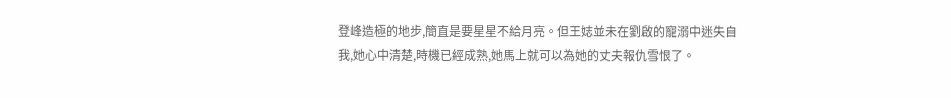登峰造極的地步,簡直是要星星不給月亮。但王娡並未在劉啟的寵溺中迷失自我,她心中清楚,時機已經成熟,她馬上就可以為她的丈夫報仇雪恨了。